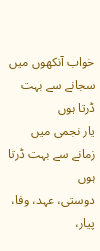خواب آنکھوں میں سجانے سے بہت ڈرتا ہوں
یار نجمی میں زمانے سے بہت ڈرتا ہوں
دوستی، عہد، وفا، پیار،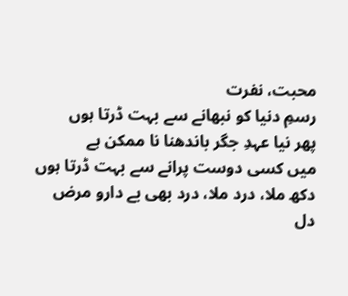محبت، نفرت
رسمِ دنیا کو نبھانے سے بہت ڈرتا ہوں
پھر نیا عہدِ جگر باندھنا نا ممکن ہے
میں کسی دوست پرانے سے بہت ڈرتا ہوں
دکھ ملا، درد ملا، درد بھی بے دارو مرض
دل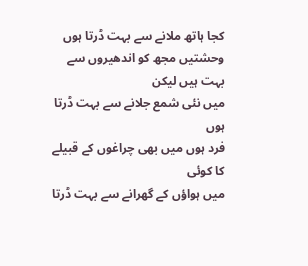کجا ہاتھ ملانے سے بہت ڈرتا ہوں
وحشتیں مجھ کو اندھیروں سے بہت ہیں لیکن
میں نئی شمع جلانے سے بہت ڈرتا ہوں
فرد ہوں میں بھی چراغوں کے قبیلے کا کوئی
میں ہواؤں کے گھرانے سے بہت ڈرتا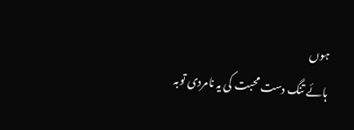ہوں
ہائے تنگ دست محبت کی یہ نامردی توبہ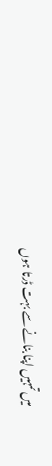میں تمہیں اپنا بنانے سے بہت ڈرتا ہوں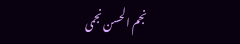نجم الحسن نجمی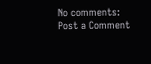No comments:
Post a Comment